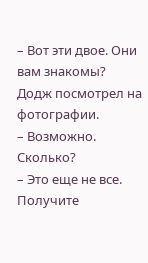– Вот эти двое. Они вам знакомы?
Додж посмотрел на фотографии.
– Возможно. Сколько?
– Это еще не все. Получите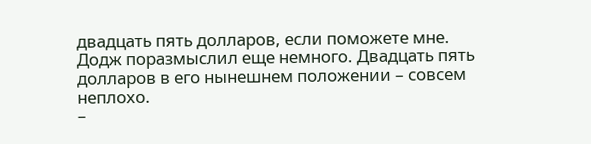двадцать пять долларов, если поможете мне.
Додж поразмыслил еще немного. Двадцать пять долларов в его нынешнем положении – совсем неплохо.
–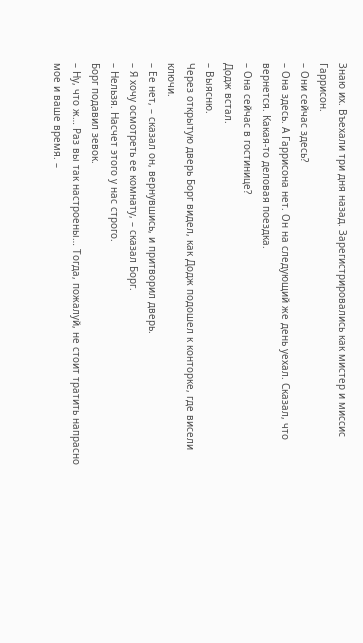Знаю их. Въехали три дня назад. Зарегистрировались как мистер и миссис Гаррисон.
– Они сейчас здесь?
– Она здесь. А Гаррисона нет. Он на следующий же день уехал. Сказал, что вернется. Какая-то деловая поездка.
– Она сейчас в гостинице?
Додж встал.
– Выясню.
Через открытую дверь Борг видел, как Додж подошел к конторке, где висели ключи.
– Ее нет, – сказал он, вернувшись, и притворил дверь.
– Я хочу осмотреть ее комнату, – сказал Борг.
– Нельзя. Насчет этого у нас строго.
Борг подавил зевок.
– Ну, что ж… Раз вы так настроены… Тогда, пожалуй, не стоит тратить напрасно мое и ваше время. –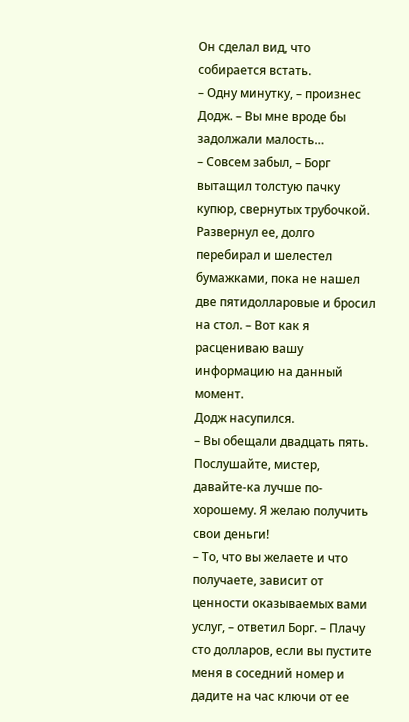Он сделал вид, что собирается встать.
– Одну минутку, – произнес Додж. – Вы мне вроде бы задолжали малость…
– Совсем забыл, – Борг вытащил толстую пачку купюр, свернутых трубочкой. Развернул ее, долго перебирал и шелестел бумажками, пока не нашел две пятидолларовые и бросил на стол. – Вот как я расцениваю вашу информацию на данный момент.
Додж насупился.
– Вы обещали двадцать пять. Послушайте, мистер, давайте-ка лучше по-хорошему. Я желаю получить свои деньги!
– То, что вы желаете и что получаете, зависит от ценности оказываемых вами услуг, – ответил Борг. – Плачу сто долларов, если вы пустите меня в соседний номер и дадите на час ключи от ее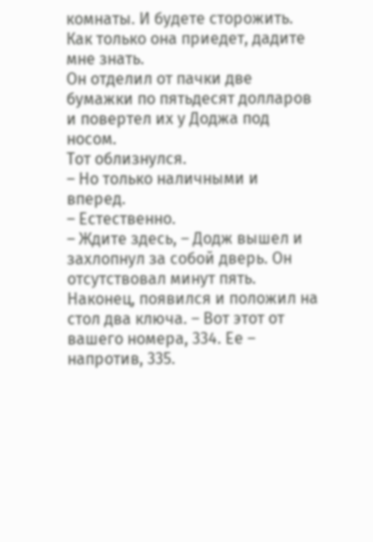комнаты. И будете сторожить. Как только она приедет, дадите мне знать.
Он отделил от пачки две бумажки по пятьдесят долларов и повертел их у Доджа под носом.
Тот облизнулся.
– Но только наличными и вперед.
– Естественно.
– Ждите здесь, – Додж вышел и захлопнул за собой дверь. Он отсутствовал минут пять. Наконец, появился и положил на стол два ключа. – Вот этот от вашего номера, 334. Ее – напротив, 335.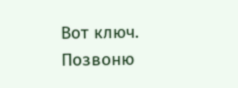Вот ключ. Позвоню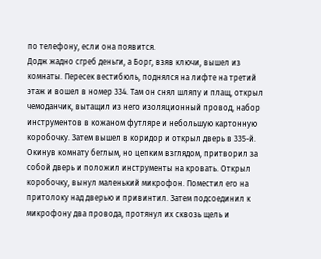по телефону, если она появится.
Додж жадно сгреб деньги, а Борг, взяв ключи, вышел из комнаты. Пересек вестибюль, поднялся на лифте на третий этаж и вошел в номер 334. Там он снял шляпу и плащ, открыл чемоданчик, вытащил из него изоляционный провод, набор инструментов в кожаном футляре и небольшую картонную коробочку. Затем вышел в коридор и открыл дверь в 335-й.
Окинув комнату беглым, но цепким взглядом, притворил за собой дверь и положил инструменты на кровать. Открыл коробочку, вынул маленький микрофон. Поместил его на притолоку над дверью и привинтил. Затем подсоединил к микрофону два провода, протянул их сквозь щель и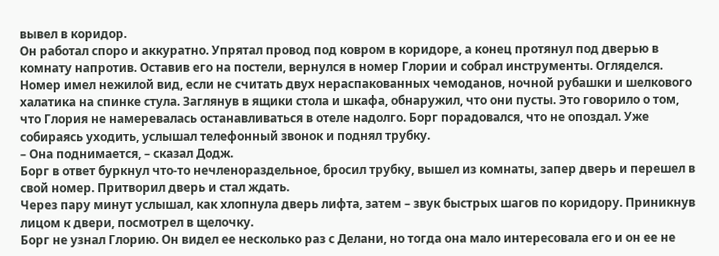вывел в коридор.
Он работал споро и аккуратно. Упрятал провод под ковром в коридоре, а конец протянул под дверью в комнату напротив. Оставив его на постели, вернулся в номер Глории и собрал инструменты. Огляделся. Номер имел нежилой вид, если не считать двух нераспакованных чемоданов, ночной рубашки и шелкового халатика на спинке стула. Заглянув в ящики стола и шкафа, обнаружил, что они пусты. Это говорило о том, что Глория не намеревалась останавливаться в отеле надолго. Борг порадовался, что не опоздал. Уже собираясь уходить, услышал телефонный звонок и поднял трубку.
– Она поднимается, – сказал Додж.
Борг в ответ буркнул что-то нечленораздельное, бросил трубку, вышел из комнаты, запер дверь и перешел в свой номер. Притворил дверь и стал ждать.
Через пару минут услышал, как хлопнула дверь лифта, затем – звук быстрых шагов по коридору. Приникнув лицом к двери, посмотрел в щелочку.
Борг не узнал Глорию. Он видел ее несколько раз с Делани, но тогда она мало интересовала его и он ее не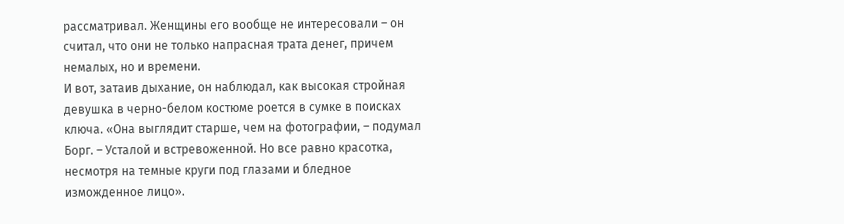рассматривал. Женщины его вообще не интересовали – он считал, что они не только напрасная трата денег, причем немалых, но и времени.
И вот, затаив дыхание, он наблюдал, как высокая стройная девушка в черно-белом костюме роется в сумке в поисках ключа. «Она выглядит старше, чем на фотографии, – подумал Борг. – Усталой и встревоженной. Но все равно красотка, несмотря на темные круги под глазами и бледное изможденное лицо».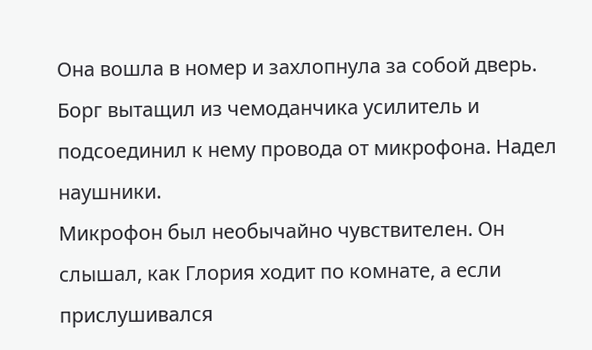Она вошла в номер и захлопнула за собой дверь.
Борг вытащил из чемоданчика усилитель и подсоединил к нему провода от микрофона. Надел наушники.
Микрофон был необычайно чувствителен. Он слышал, как Глория ходит по комнате, а если прислушивался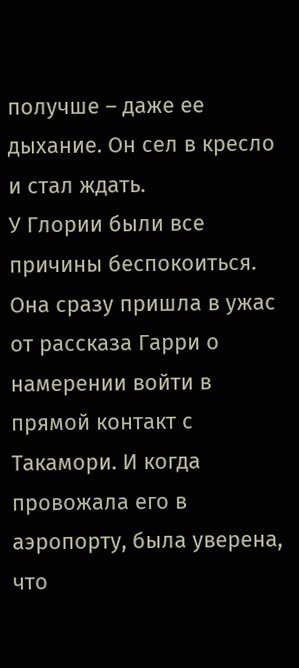получше – даже ее дыхание. Он сел в кресло и стал ждать.
У Глории были все причины беспокоиться. Она сразу пришла в ужас от рассказа Гарри о намерении войти в прямой контакт с Такамори. И когда провожала его в аэропорту, была уверена, что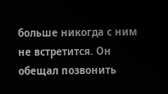больше никогда с ним не встретится. Он обещал позвонить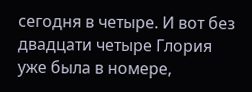сегодня в четыре. И вот без двадцати четыре Глория уже была в номере,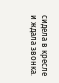сидела в кресле и ждала звонка.